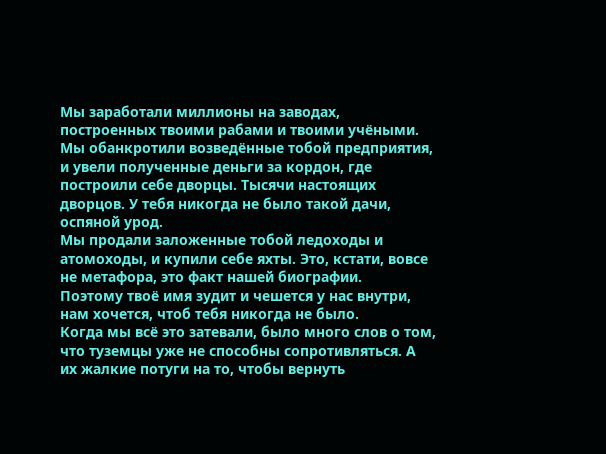Мы заработали миллионы на заводах, построенных твоими рабами и твоими учёными. Мы обанкротили возведённые тобой предприятия, и увели полученные деньги за кордон, где построили себе дворцы. Тысячи настоящих дворцов. У тебя никогда не было такой дачи, оспяной урод.
Мы продали заложенные тобой ледоходы и атомоходы, и купили себе яхты. Это, кстати, вовсе не метафора, это факт нашей биографии.
Поэтому твоё имя зудит и чешется у нас внутри, нам хочется, чтоб тебя никогда не было.
Когда мы всё это затевали, было много слов о том, что туземцы уже не способны сопротивляться. А их жалкие потуги на то, чтобы вернуть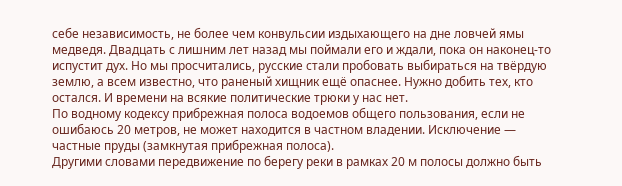себе независимость, не более чем конвульсии издыхающего на дне ловчей ямы медведя. Двадцать с лишним лет назад мы поймали его и ждали, пока он наконец-то испустит дух. Но мы просчитались, русские стали пробовать выбираться на твёрдую землю, а всем известно, что раненый хищник ещё опаснее. Нужно добить тех, кто остался. И времени на всякие политические трюки у нас нет.
По водному кодексу прибрежная полоса водоемов общего пользования, если не ошибаюсь 20 метров, не может находится в частном владении. Исключение — частные пруды (замкнутая прибрежная полоса).
Другими словами передвижение по берегу реки в рамках 20 м полосы должно быть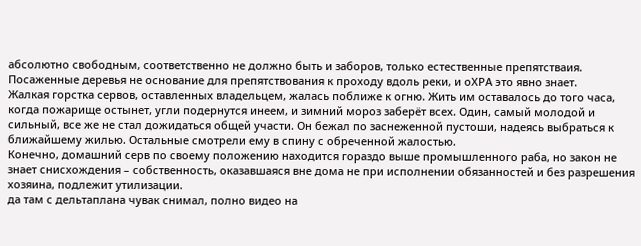абсолютно свободным, соответственно не должно быть и заборов, только естественные препятстваия.
Посаженные деревья не основание для препятствования к проходу вдоль реки, и оХРА это явно знает.
Жалкая горстка сервов, оставленных владельцем, жалась поближе к огню. Жить им оставалось до того часа, когда пожарище остынет, угли подернутся инеем, и зимний мороз заберёт всех. Один, самый молодой и сильный, все же не стал дожидаться общей участи. Он бежал по заснеженной пустоши, надеясь выбраться к ближайшему жилью. Остальные смотрели ему в спину с обреченной жалостью.
Конечно, домашний серв по своему положению находится гораздо выше промышленного раба, но закон не знает снисхождения – собственность, оказавшаяся вне дома не при исполнении обязанностей и без разрешения хозяина, подлежит утилизации.
да там с дельтаплана чувак снимал, полно видео на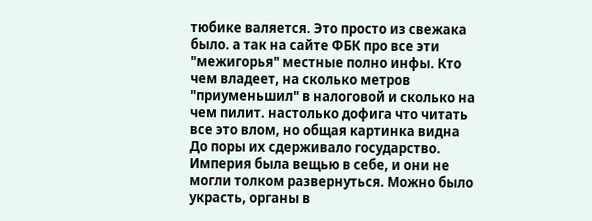тюбике валяется. Это просто из свежака было. а так на сайте ФБК про все эти "межигорья" местные полно инфы. Кто чем владеет, на сколько метров "приуменьшил" в налоговой и сколько на чем пилит. настолько дофига что читать все это влом, но общая картинка видна
До поры их сдерживало государство. Империя была вещью в себе, и они не могли толком развернуться. Можно было украсть, органы в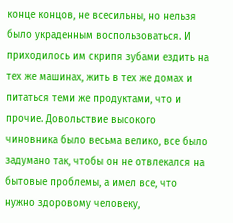конце концов, не всесильны, но нельзя было украденным воспользоваться. И приходилось им скрипя зубами ездить на тех же машинах, жить в тех же домах и питаться теми же продуктами, что и прочие. Довольствие высокого чиновника было весьма велико, все было задумано так, чтобы он не отвлекался на бытовые проблемы, а имел все, что нужно здоровому человеку,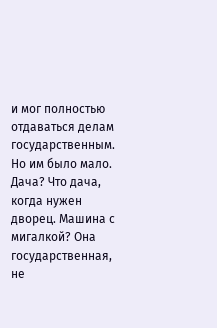и мог полностью отдаваться делам государственным. Но им было мало. Дача? Что дача, когда нужен дворец. Машина с мигалкой? Она государственная, не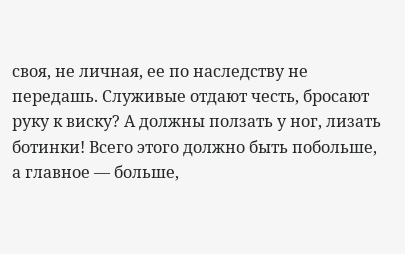своя, не личная, ее по наследству не передашь. Служивые отдают честь, бросают руку к виску? А должны ползать у ног, лизать ботинки! Всего этого должно быть побольше, а главное — больше,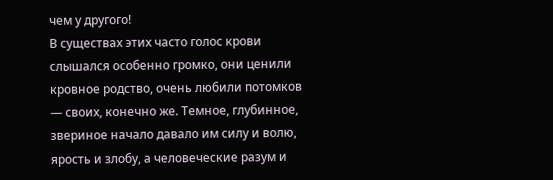чем у другого!
В существах этих часто голос крови слышался особенно громко, они ценили кровное родство, очень любили потомков — своих, конечно же. Темное, глубинное, звериное начало давало им силу и волю, ярость и злобу, а человеческие разум и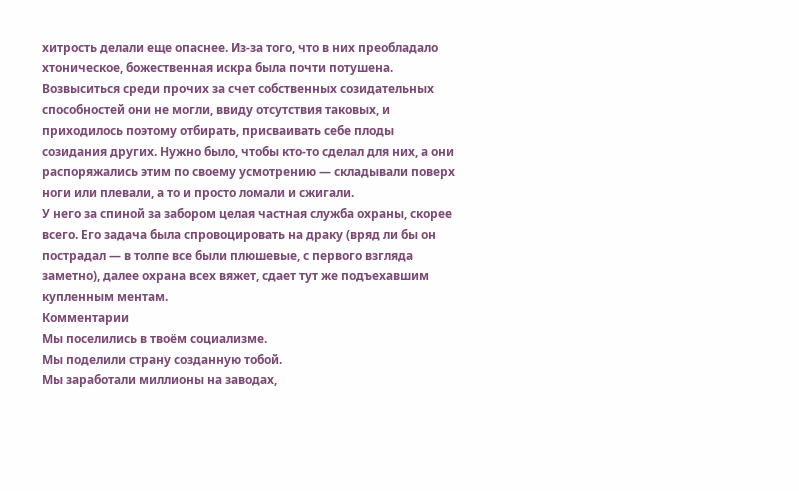хитрость делали еще опаснее. Из-за того, что в них преобладало хтоническое, божественная искра была почти потушена. Возвыситься среди прочих за счет собственных созидательных способностей они не могли, ввиду отсутствия таковых, и приходилось поэтому отбирать, присваивать себе плоды созидания других. Нужно было, чтобы кто-то сделал для них, а они распоряжались этим по своему усмотрению — складывали поверх ноги или плевали, а то и просто ломали и сжигали.
У него за спиной за забором целая частная служба охраны, скорее всего. Его задача была спровоцировать на драку (вряд ли бы он пострадал — в толпе все были плюшевые, с первого взгляда заметно), далее охрана всех вяжет, сдает тут же подъехавшим купленным ментам.
Комментарии
Мы поселились в твоём социализме.
Мы поделили страну созданную тобой.
Мы заработали миллионы на заводах,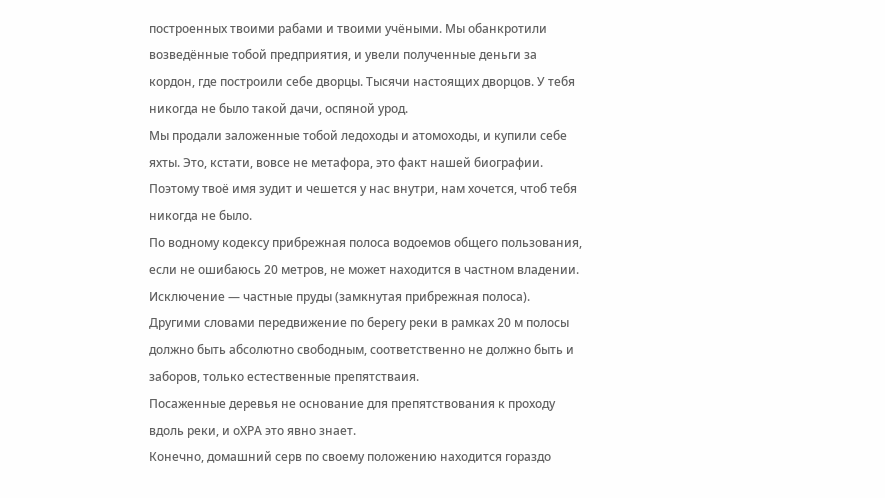построенных твоими рабами и твоими учёными. Мы обанкротили возведённые тобой предприятия, и увели полученные деньги за кордон, где построили себе дворцы. Тысячи настоящих дворцов. У тебя никогда не было такой дачи, оспяной урод.
Мы продали заложенные тобой ледоходы и атомоходы, и купили себе яхты. Это, кстати, вовсе не метафора, это факт нашей биографии.
Поэтому твоё имя зудит и чешется у нас внутри, нам хочется, чтоб тебя никогда не было.
По водному кодексу прибрежная полоса водоемов общего пользования, если не ошибаюсь 20 метров, не может находится в частном владении. Исключение — частные пруды (замкнутая прибрежная полоса).
Другими словами передвижение по берегу реки в рамках 20 м полосы должно быть абсолютно свободным, соответственно не должно быть и заборов, только естественные препятстваия.
Посаженные деревья не основание для препятствования к проходу вдоль реки, и оХРА это явно знает.
Конечно, домашний серв по своему положению находится гораздо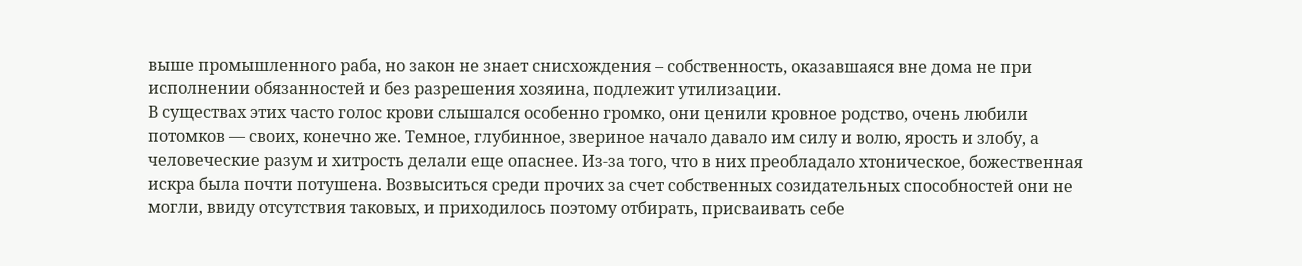выше промышленного раба, но закон не знает снисхождения – собственность, оказавшаяся вне дома не при исполнении обязанностей и без разрешения хозяина, подлежит утилизации.
В существах этих часто голос крови слышался особенно громко, они ценили кровное родство, очень любили потомков — своих, конечно же. Темное, глубинное, звериное начало давало им силу и волю, ярость и злобу, а человеческие разум и хитрость делали еще опаснее. Из-за того, что в них преобладало хтоническое, божественная искра была почти потушена. Возвыситься среди прочих за счет собственных созидательных способностей они не могли, ввиду отсутствия таковых, и приходилось поэтому отбирать, присваивать себе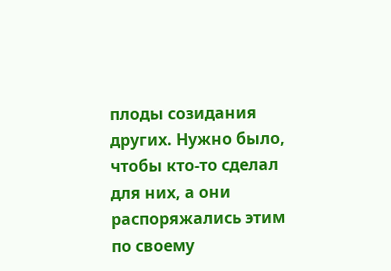плоды созидания других. Нужно было, чтобы кто-то сделал для них, а они распоряжались этим по своему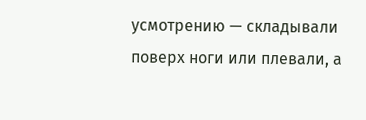усмотрению — складывали поверх ноги или плевали, а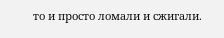то и просто ломали и сжигали.